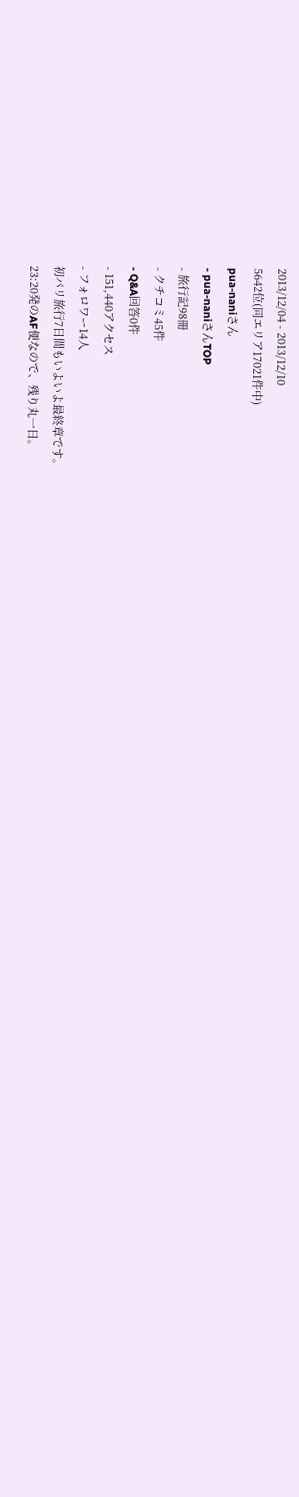2013/12/04 - 2013/12/10
5642位(同エリア17021件中)
pua-naniさん
- pua-naniさんTOP
- 旅行記98冊
- クチコミ45件
- Q&A回答0件
- 151,440アクセス
- フォロワー14人
初パリ旅行7日間もいよいよ最終章です。
23:20発のAF便なので、残り丸一日。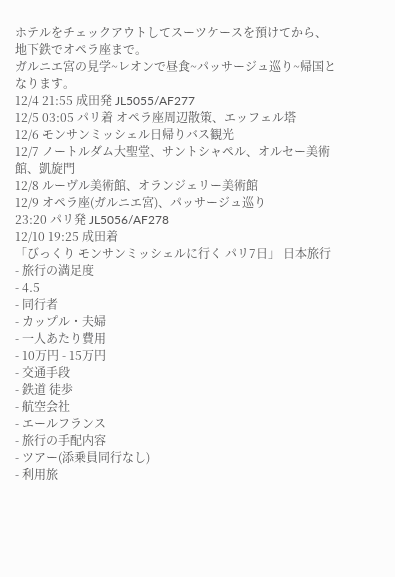ホテルをチェックアウトしてスーツケースを預けてから、地下鉄でオペラ座まで。
ガルニエ宮の見学~レオンで昼食~パッサージュ巡り~帰国となります。
12/4 21:55 成田発 JL5055/AF277
12/5 03:05 パリ着 オペラ座周辺散策、エッフェル塔
12/6 モンサンミッシェル日帰りバス観光
12/7 ノートルダム大聖堂、サントシャペル、オルセー美術館、凱旋門
12/8 ルーヴル美術館、オランジェリー美術館
12/9 オペラ座(ガルニエ宮)、パッサージュ巡り
23:20 パリ発 JL5056/AF278
12/10 19:25 成田着
「びっくり モンサンミッシェルに行く パリ7日」 日本旅行
- 旅行の満足度
- 4.5
- 同行者
- カップル・夫婦
- 一人あたり費用
- 10万円 - 15万円
- 交通手段
- 鉄道 徒歩
- 航空会社
- エールフランス
- 旅行の手配内容
- ツアー(添乗員同行なし)
- 利用旅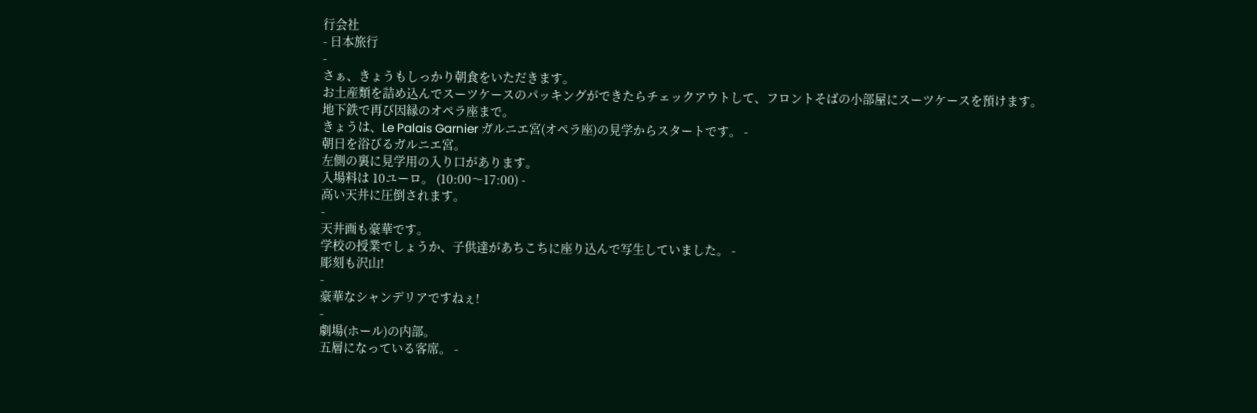行会社
- 日本旅行
-
さぁ、きょうもしっかり朝食をいただきます。
お土産類を詰め込んでスーツケースのパッキングができたらチェックアウトして、フロントそばの小部屋にスーツケースを預けます。
地下鉄で再び因縁のオペラ座まで。
きょうは、Le Palais Garnier ガルニエ宮(オペラ座)の見学からスタートです。 -
朝日を浴びるガルニエ宮。
左側の裏に見学用の入り口があります。
入場料は 10ユーロ。 (10:00〜17:00) -
高い天井に圧倒されます。
-
天井画も豪華です。
学校の授業でしょうか、子供達があちこちに座り込んで写生していました。 -
彫刻も沢山!
-
豪華なシャンデリアですねぇ!
-
劇場(ホール)の内部。
五層になっている客席。 -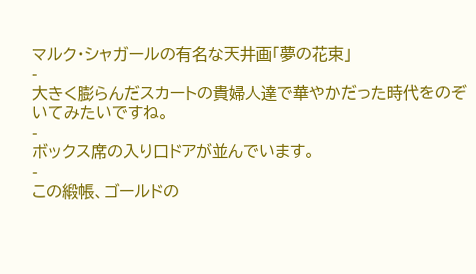マルク・シャガールの有名な天井画「夢の花束」
-
大きく膨らんだスカートの貴婦人達で華やかだった時代をのぞいてみたいですね。
-
ボックス席の入り口ドアが並んでいます。
-
この緞帳、ゴールドの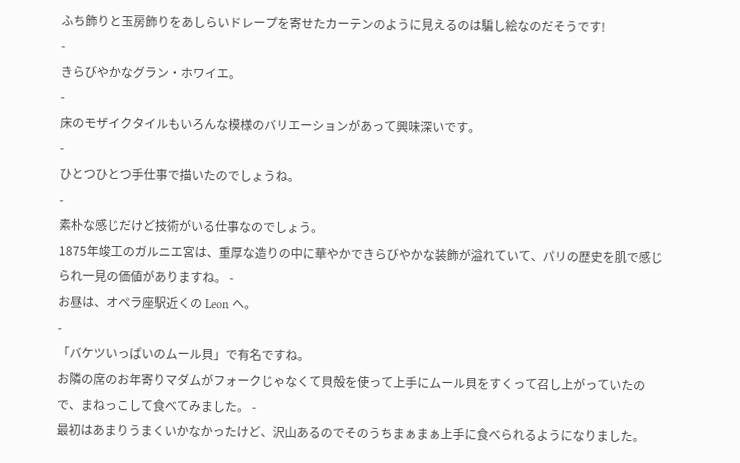ふち飾りと玉房飾りをあしらいドレープを寄せたカーテンのように見えるのは騙し絵なのだそうです!
-
きらびやかなグラン・ホワイエ。
-
床のモザイクタイルもいろんな模様のバリエーションがあって興味深いです。
-
ひとつひとつ手仕事で描いたのでしょうね。
-
素朴な感じだけど技術がいる仕事なのでしょう。
1875年竣工のガルニエ宮は、重厚な造りの中に華やかできらびやかな装飾が溢れていて、パリの歴史を肌で感じられ一見の価値がありますね。 -
お昼は、オペラ座駅近くの Leon へ。
-
「バケツいっぱいのムール貝」で有名ですね。
お隣の席のお年寄りマダムがフォークじゃなくて貝殻を使って上手にムール貝をすくって召し上がっていたので、まねっこして食べてみました。 -
最初はあまりうまくいかなかったけど、沢山あるのでそのうちまぁまぁ上手に食べられるようになりました。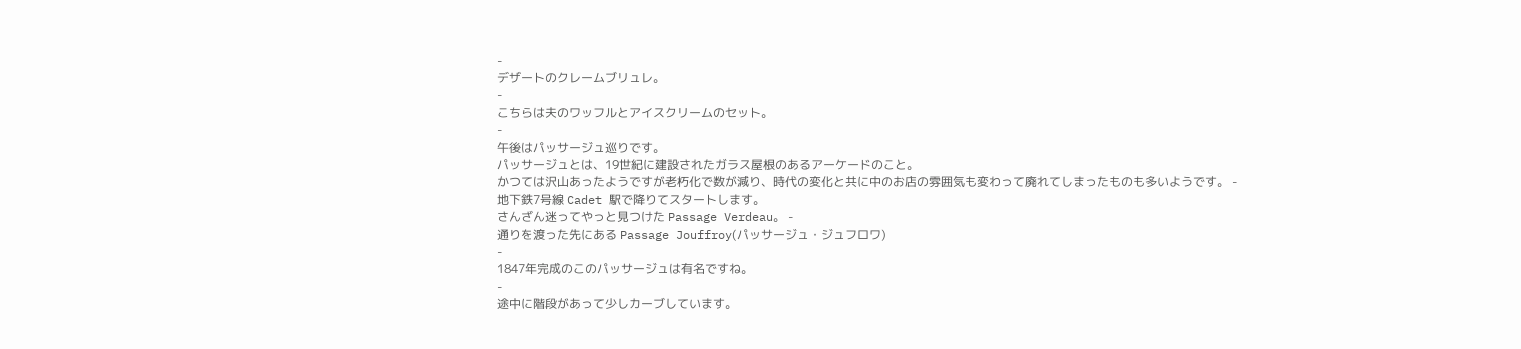-
デザートのクレームブリュレ。
-
こちらは夫のワッフルとアイスクリームのセット。
-
午後はパッサージュ巡りです。
パッサージュとは、19世紀に建設されたガラス屋根のあるアーケードのこと。
かつては沢山あったようですが老朽化で数が減り、時代の変化と共に中のお店の雰囲気も変わって廃れてしまったものも多いようです。 -
地下鉄7号線 Cadet 駅で降りてスタートします。
さんざん迷ってやっと見つけた Passage Verdeau。 -
通りを渡った先にある Passage Jouffroy(パッサージュ・ジュフロワ)
-
1847年完成のこのパッサージュは有名ですね。
-
途中に階段があって少しカーブしています。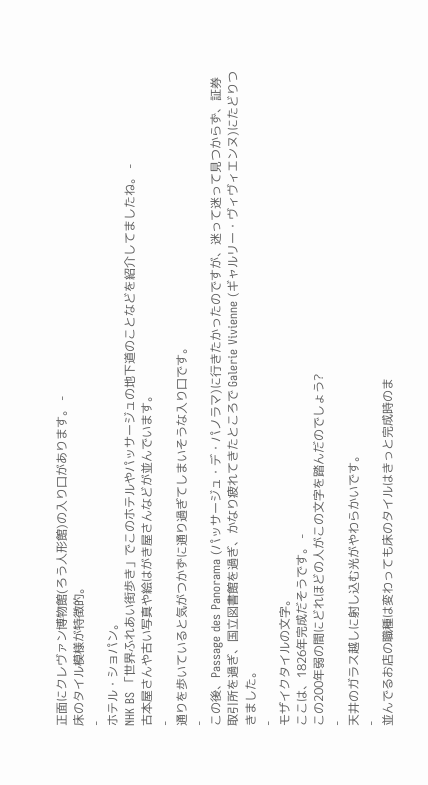正面にクレヴァン博物館(ろう人形館)の入り口があります。 -
床のタイル模様が特徴的。
-
ホテル・ショパン。
NHK BS 「世界ふれあい街歩き」でこのホテルやパッサージュの地下道のことなどを紹介してましたね。 -
古本屋さんや古い写真や絵はがき屋さんなどが並んでいます。
-
通りを歩いていると気がつかずに通り過ぎてしまいそうな入り口です。
-
この後、Passage des Panorama (パッサージュ・デ・パノラマ)に行きたかったのですが、迷って迷って見つからず、証券取引所を過ぎ、国立図書館を過ぎ、かなり疲れてきたところで Galerie Vivienne (ギャルリー・ヴィヴィエンヌ)にたどりつきました。
-
モザイクタイルの文字。
ここは、1826年完成だそうです。 -
この200年弱の間にどれほどの人がこの文字を踏んだのでしょう?
-
天井のガラス越しに射し込む光がやわらかいです。
-
並んでるお店の職種は変わっても床のタイルはきっと完成時のま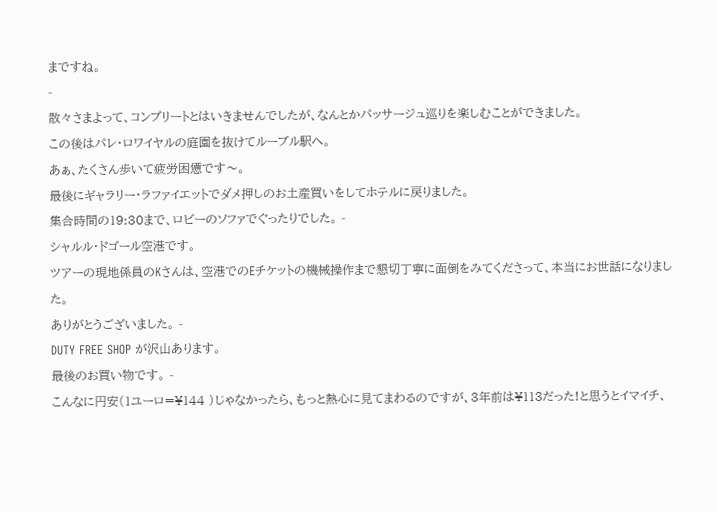まですね。
-
散々さまよって、コンプリートとはいきませんでしたが、なんとかパッサージュ巡りを楽しむことができました。
この後はパレ・ロワイヤルの庭園を抜けてルーブル駅へ。
あぁ、たくさん歩いて疲労困憊です〜。
最後にギャラリー・ラファイエットでダメ押しのお土産買いをしてホテルに戻りました。
集合時間の19:30まで、ロビーのソファでぐったりでした。 -
シャルル・ドゴール空港です。
ツアーの現地係員のKさんは、空港でのEチケットの機械操作まで懇切丁寧に面倒をみてくださって、本当にお世話になりました。
ありがとうございました。 -
DUTY FREE SHOP が沢山あります。
最後のお買い物です。 -
こんなに円安(1ユーロ=¥144 )じゃなかったら、もっと熱心に見てまわるのですが、3年前は¥113だった!と思うとイマイチ、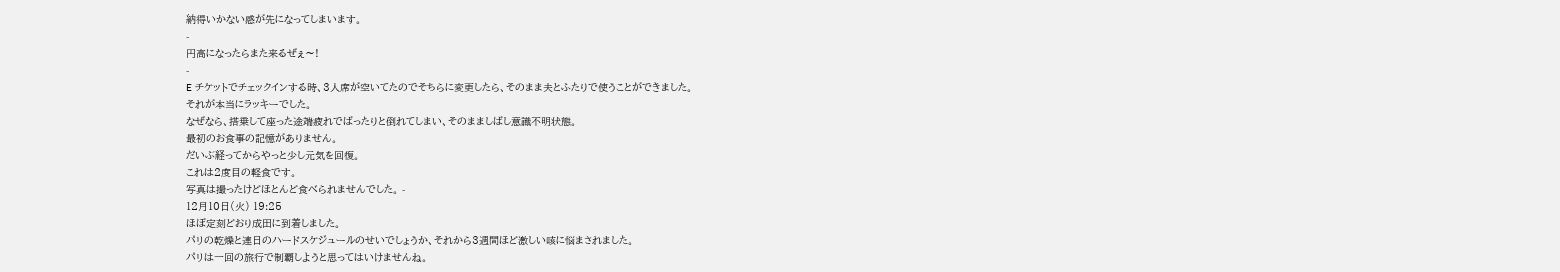納得いかない感が先になってしまいます。
-
円高になったらまた来るぜぇ〜!
-
E チケットでチェックインする時、3人席が空いてたのでそちらに変更したら、そのまま夫とふたりで使うことができました。
それが本当にラッキーでした。
なぜなら、搭乗して座った途端疲れでばったりと倒れてしまい、そのまましばし意識不明状態。
最初のお食事の記憶がありません。
だいぶ経ってからやっと少し元気を回復。
これは2度目の軽食です。
写真は撮ったけどほとんど食べられませんでした。 -
12月10日(火) 19:25
ほぼ定刻どおり成田に到着しました。
パリの乾燥と連日のハードスケジュールのせいでしょうか、それから3週間ほど激しい咳に悩まされました。
パリは一回の旅行で制覇しようと思ってはいけませんね。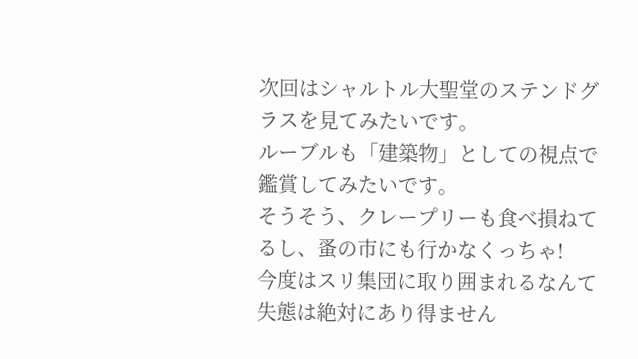次回はシャルトル大聖堂のステンドグラスを見てみたいです。
ルーブルも「建築物」としての視点で鑑賞してみたいです。
そうそう、クレープリーも食べ損ねてるし、蚤の市にも行かなくっちゃ!
今度はスリ集団に取り囲まれるなんて失態は絶対にあり得ません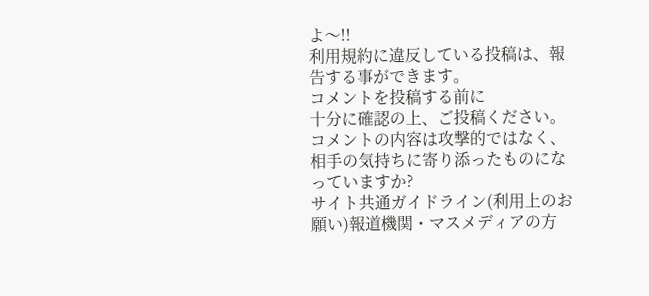よ〜!!
利用規約に違反している投稿は、報告する事ができます。
コメントを投稿する前に
十分に確認の上、ご投稿ください。 コメントの内容は攻撃的ではなく、相手の気持ちに寄り添ったものになっていますか?
サイト共通ガイドライン(利用上のお願い)報道機関・マスメディアの方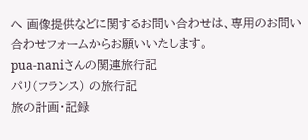へ 画像提供などに関するお問い合わせは、専用のお問い合わせフォームからお願いいたします。
pua-naniさんの関連旅行記
パリ(フランス) の旅行記
旅の計画・記録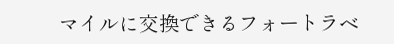マイルに交換できるフォートラベ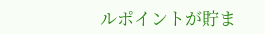ルポイントが貯ま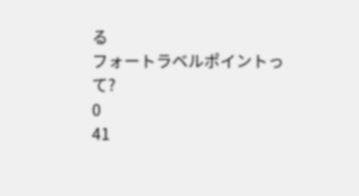る
フォートラベルポイントって?
0
41